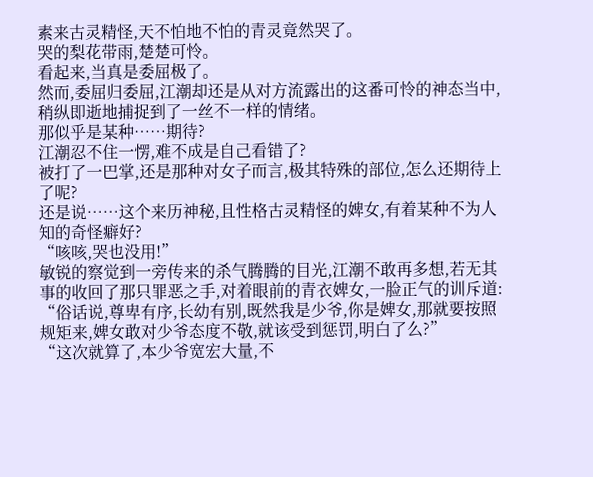素来古灵精怪,天不怕地不怕的青灵竟然哭了。
哭的梨花带雨,楚楚可怜。
看起来,当真是委屈极了。
然而,委屈归委屈,江潮却还是从对方流露出的这番可怜的神态当中,稍纵即逝地捕捉到了一丝不一样的情绪。
那似乎是某种……期待?
江潮忍不住一愣,难不成是自己看错了?
被打了一巴掌,还是那种对女子而言,极其特殊的部位,怎么还期待上了呢?
还是说……这个来历神秘,且性格古灵精怪的婢女,有着某种不为人知的奇怪癖好?
“咳咳,哭也没用!”
敏锐的察觉到一旁传来的杀气腾腾的目光,江潮不敢再多想,若无其事的收回了那只罪恶之手,对着眼前的青衣婢女,一脸正气的训斥道:
“俗话说,尊卑有序,长幼有别,既然我是少爷,你是婢女,那就要按照规矩来,婢女敢对少爷态度不敬,就该受到惩罚,明白了么?”
“这次就算了,本少爷宽宏大量,不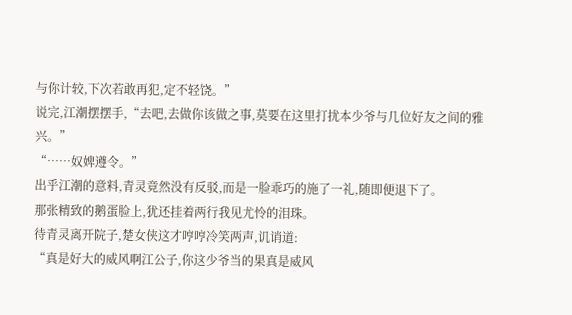与你计较,下次若敢再犯,定不轻饶。”
说完,江潮摆摆手,“去吧,去做你该做之事,莫要在这里打扰本少爷与几位好友之间的雅兴。”
“……奴婢遵令。”
出乎江潮的意料,青灵竟然没有反驳,而是一脸乖巧的施了一礼,随即便退下了。
那张精致的鹅蛋脸上,犹还挂着两行我见尤怜的泪珠。
待青灵离开院子,楚女侠这才哼哼冷笑两声,讥诮道:
“真是好大的威风啊江公子,你这少爷当的果真是威风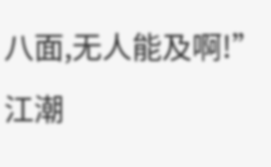八面,无人能及啊!”
江潮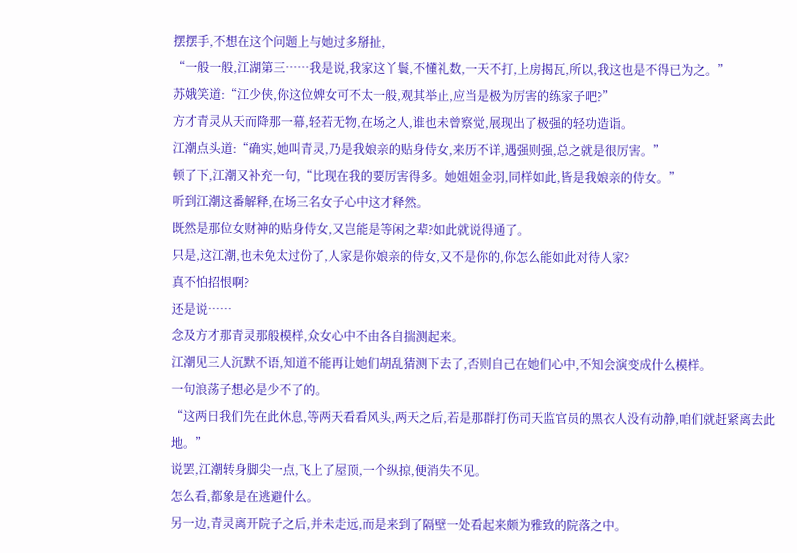摆摆手,不想在这个问题上与她过多掰扯,
“一般一般,江湖第三……我是说,我家这丫鬟,不懂礼数,一天不打,上房揭瓦,所以,我这也是不得已为之。”
苏娥笑道:“江少侠,你这位婢女可不太一般,观其举止,应当是极为厉害的练家子吧?”
方才青灵从天而降那一幕,轻若无物,在场之人,谁也未曾察觉,展现出了极强的轻功造诣。
江潮点头道:“确实,她叫青灵,乃是我娘亲的贴身侍女,来历不详,遇强则强,总之就是很厉害。”
顿了下,江潮又补充一句,“比现在我的要厉害得多。她姐姐金羽,同样如此,皆是我娘亲的侍女。”
听到江潮这番解释,在场三名女子心中这才释然。
既然是那位女财神的贴身侍女,又岂能是等闲之辈?如此就说得通了。
只是,这江潮,也未免太过份了,人家是你娘亲的侍女,又不是你的,你怎么能如此对待人家?
真不怕招恨啊?
还是说……
念及方才那青灵那般模样,众女心中不由各自揣测起来。
江潮见三人沉默不语,知道不能再让她们胡乱猜测下去了,否则自己在她们心中,不知会演变成什么模样。
一句浪荡子想必是少不了的。
“这两日我们先在此休息,等两天看看风头,两天之后,若是那群打伤司天监官员的黑衣人没有动静,咱们就赶紧离去此地。”
说罢,江潮转身脚尖一点,飞上了屋顶,一个纵掠,便消失不见。
怎么看,都象是在逃避什么。
另一边,青灵离开院子之后,并未走远,而是来到了隔壁一处看起来颇为雅致的院落之中。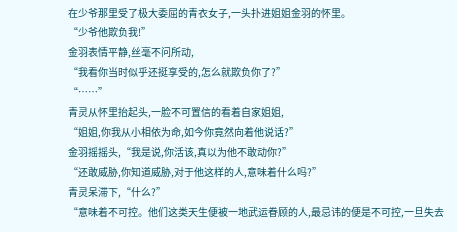在少爷那里受了极大委屈的青衣女子,一头扑进姐姐金羽的怀里。
“少爷他欺负我!”
金羽表情平静,丝毫不问所动,
“我看你当时似乎还挺享受的,怎么就欺负你了?”
“……”
青灵从怀里抬起头,一脸不可置信的看着自家姐姐,
“姐姐,你我从小相依为命,如今你竟然向着他说话?”
金羽摇摇头,“我是说,你活该,真以为他不敢动你?”
“还敢威胁,你知道威胁,对于他这样的人,意味着什么吗?”
青灵呆滞下,“什么?”
“意味着不可控。他们这类天生便被一地武运眷顾的人,最忌讳的便是不可控,一旦失去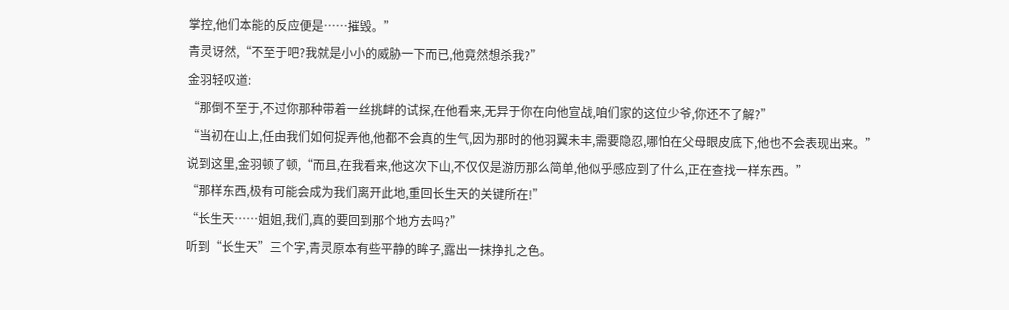掌控,他们本能的反应便是……摧毁。”
青灵讶然,“不至于吧?我就是小小的威胁一下而已,他竟然想杀我?”
金羽轻叹道:
“那倒不至于,不过你那种带着一丝挑衅的试探,在他看来,无异于你在向他宣战,咱们家的这位少爷,你还不了解?”
“当初在山上,任由我们如何捉弄他,他都不会真的生气,因为那时的他羽翼未丰,需要隐忍,哪怕在父母眼皮底下,他也不会表现出来。”
说到这里,金羽顿了顿,“而且,在我看来,他这次下山,不仅仅是游历那么简单,他似乎感应到了什么,正在查找一样东西。”
“那样东西,极有可能会成为我们离开此地,重回长生天的关键所在!”
“长生天……姐姐,我们,真的要回到那个地方去吗?”
听到“长生天”三个字,青灵原本有些平静的眸子,露出一抹挣扎之色。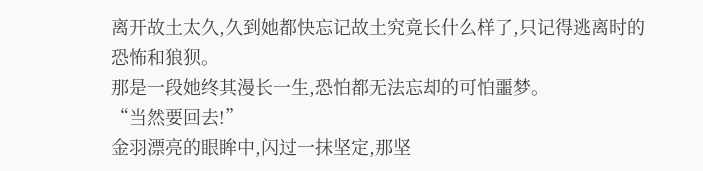离开故土太久,久到她都快忘记故土究竟长什么样了,只记得逃离时的恐怖和狼狈。
那是一段她终其漫长一生,恐怕都无法忘却的可怕噩梦。
“当然要回去!”
金羽漂亮的眼眸中,闪过一抹坚定,那坚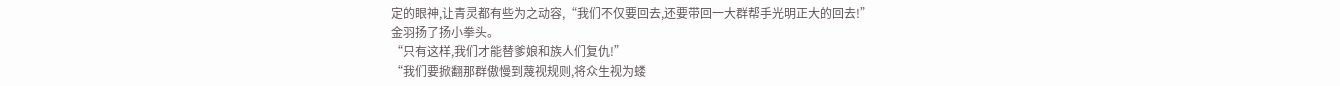定的眼神,让青灵都有些为之动容,“我们不仅要回去,还要带回一大群帮手光明正大的回去!”
金羽扬了扬小拳头。
“只有这样,我们才能替爹娘和族人们复仇!”
“我们要掀翻那群傲慢到蔑视规则,将众生视为蝼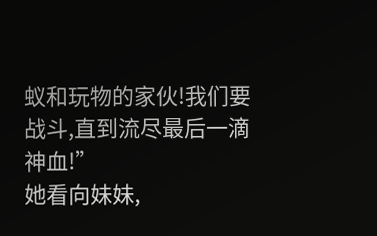蚁和玩物的家伙!我们要战斗,直到流尽最后一滴神血!”
她看向妹妹,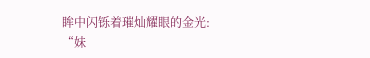眸中闪铄着璀灿耀眼的金光:
“妹